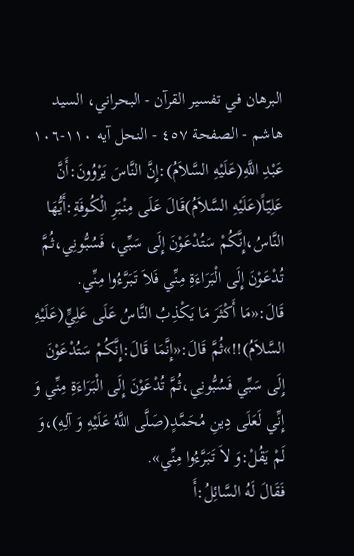البرهان في تفسير القرآن - البحراني، السيد هاشم - الصفحة ٤٥٧ - النحل آيه ١١٠-١٠٦
عَبْدِ اللَّهِ(عَلَيْهِ السَّلاَمُ):إِنَّ النَّاسَ يَرْوُونَ:أَنَّ عَلِيّاً(عَلَيْهِ السَّلاَمُ)قَالَ عَلَى مِنْبَرِ الْكُوفَةِ:أَيُّهَا النَّاسُ،إِنَّكُمْ سَتُدْعَوْنَ إِلَى سَبِّي، فَسُبُّونِي،ثُمَّ تُدْعَوْنَ إِلَى الْبَرَاءَةِ مِنِّي فَلاَ تَبَرَّءُوا مِنِّي.
قَالَ:«مَا أَكْثَرَ مَا يَكْذِبُ النَّاسُ عَلَى عَلِيٍّ(عَلَيْهِ السَّلاَمُ)!!»ثُمَّ قَالَ:«إِنَّمَا قَالَ:إِنَّكُمْ سَتُدْعَوْنَ إِلَى سَبِّي فَسُبُّونِي،ثُمَّ تُدْعَوْنَ إِلَى الْبَرَاءَةِ مِنِّي وَ إِنِّي لَعَلَى دِينِ مُحَمَّدٍ(صَلَّى اللَّهُ عَلَيْهِ وَ آلِهِ)،وَ لَمْ يَقُلْ:وَ لاَ تَبَرَّءُوا مِنِّي».
فَقَالَ لَهُ السَّائِلُ:أَ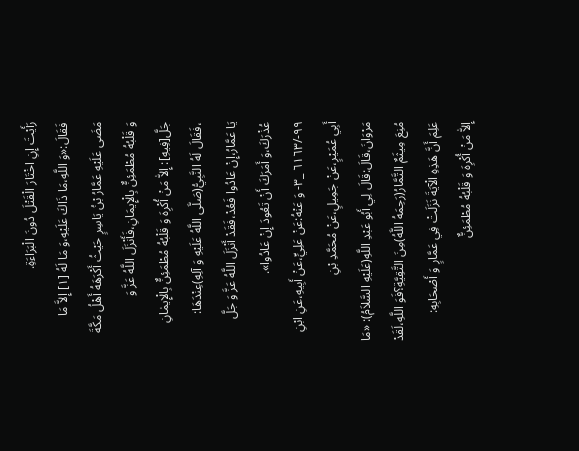رَأَيْتَ إِنِ اخْتَارَ الْقَتْلَ دُونَ الْبَرَاءَةِ.
فَقَالَ:«وَ اللَّهِ،مَا ذَاكَ عَلَيْهِ،وَ مَا لَهُ [١] إِلاَّ مَا مَضَى عَلَيْهِ عَمَّارُ بْنُ يَاسِرٍ حَيْثُ أَكْرَهَهُ أَهْلُ مَكَّةَ وَ قَلْبُهُ مُطْمَئِنٌّ بِالْإِيمَانِ،فَأَنْزَلَ اللَّهُ عَزَّ وَ جَلَّ[فِيهِ]: إِلاّٰ مَنْ أُكْرِهَ وَ قَلْبُهُ مُطْمَئِنٌّ بِالْإِيمٰانِ ،فَقَالَ لَهُ النَّبِيُّ(صَلَّى اللَّهُ عَلَيْهِ وَ آلِهِ)عِنْدَهَا:
يَا عَمَّارُ،إِنْ عَادُوا فَعُدْ،فَقَدْ أَنْزَلَ اللَّهُ عَزَّ وَ جَلَّ عُذْرَكَ،وَ أَمَرَكَ أَنْ تَعُودَ إِنْ عَادُوا».
٩٩-/٦١٦٣ _٣- وَ عَنْهُ:عَنْ عَلِيٍّ،عَنْ أَبِيهِ،عَنِ ابْنِ أَبِي عُمَيْرٍ،عَنْ جَمِيلٍ،عَنْ مُحَمَّدِ بْنِ مَرْوَانَ،قَالَ:قَالَ لِي أَبُو عَبْدِ اللَّهِ(عَلَيْهِ السَّلاَمُ): «مَا مُنِعَ مِيثَمٌ التَّمَّارُ(رَحِمَهُ اللَّهُ)مِنَ التَّقِيَّةِ؟فَوَ اللَّهِ،لَقَدْ عَلِمَ أَنَّ هَذِهِ الْآيَةَ نَزَلَتْ فِي عَمَّارٍ وَ أَصْحَابِهِ:
إِلاّٰ مَنْ أُكْرِهَ وَ قَلْبُهُ مُطْمَئِنٌّ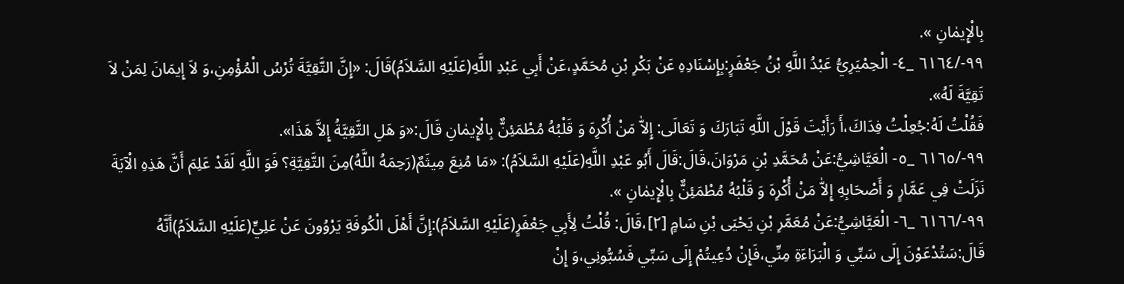بِالْإِيمٰانِ ».
٩٩-/٦١٦٤ _٤- الْحِمْيَرِيُّ عَبْدُ اللَّهِ بْنُ جَعْفَرٍ:بِإِسْنَادِهِ عَنْ بَكْرِ بْنِ مُحَمَّدٍ،عَنْ أَبِي عَبْدِ اللَّهِ(عَلَيْهِ السَّلاَمُ)قَالَ: «إِنَّ التَّقِيَّةَ تُرْسُ الْمُؤْمِنِ،وَ لاَ إِيمَانَ لِمَنْ لاَ تَقِيَّةَ لَهُ».
فَقُلْتُ لَهُ:جُعِلْتُ فِدَاكَ،أَ رَأَيْتَ قَوْلَ اللَّهِ تَبَارَكَ وَ تَعَالَى: إِلاّٰ مَنْ أُكْرِهَ وَ قَلْبُهُ مُطْمَئِنٌّ بِالْإِيمٰانِ قَالَ:«وَ هَلِ التَّقِيَّةُ إِلاَّ هَذَا».
٩٩-/٦١٦٥ _٥- الْعَيَّاشِيُّ:عَنْ مُحَمَّدِ بْنِ مَرْوَانَ،قَالَ:قَالَ أَبُو عَبْدِ اللَّهِ(عَلَيْهِ السَّلاَمُ): «مَا مُنِعَ مِيثَمٌ(رَحِمَهُ اللَّهُ)مِنَ التَّقِيَّةِ؟ فَوَ اللَّهِ لَقَدْ عَلِمَ أَنَّ هَذِهِ الْآيَةَ نَزَلَتْ فِي عَمَّارٍ وَ أَصْحَابِهِ إِلاّٰ مَنْ أُكْرِهَ وَ قَلْبُهُ مُطْمَئِنٌّ بِالْإِيمٰانِ ».
٩٩-/٦١٦٦ _٦- الْعَيَّاشِيُّ:عَنْ مُعَمَّرِ بْنِ يَحْيَى بْنِ سَامٍ [٢]،قَالَ: قُلْتُ لِأَبِي جَعْفَرٍ(عَلَيْهِ السَّلاَمُ):إِنَّ أَهْلَ الْكُوفَةِ يَرْوُونَ عَنْ عَلِيٍّ(عَلَيْهِ السَّلاَمُ)أَنَّهُ قَالَ:سَتُدْعَوْنَ إِلَى سَبِّي وَ الْبَرَاءَةِ مِنِّي،فَإِنْ دُعِيتُمْ إِلَى سَبِّي فَسُبُّونِي،وَ إِنْ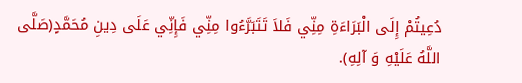دُعِيتُمْ إِلَى الْبَرَاءَةِ مِنِّي فَلاَ تَتَبَرَّءُوا مِنِّي فَإِنِّي عَلَى دِينِ مُحَمَّدٍ(صَلَّى اللَّهُ عَلَيْهِ وَ آلِهِ).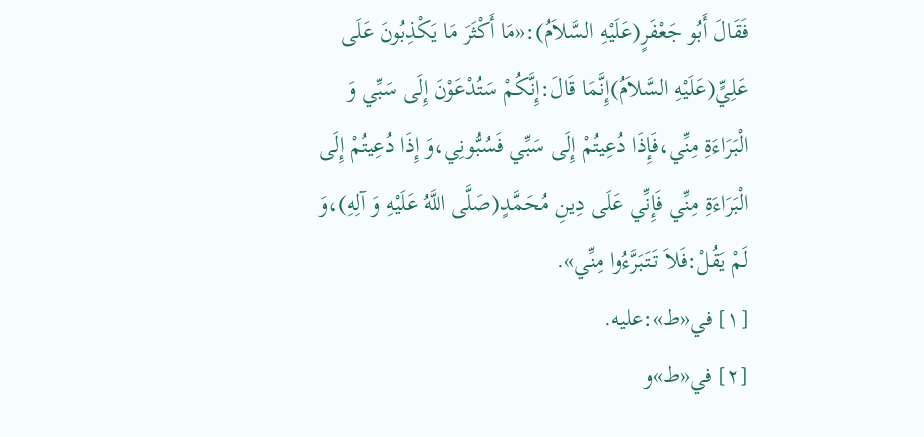فَقَالَ أَبُو جَعْفَرٍ(عَلَيْهِ السَّلاَمُ):«مَا أَكْثَرَ مَا يَكْذِبُونَ عَلَى عَلِيٍّ(عَلَيْهِ السَّلاَمُ)إِنَّمَا قَالَ:إِنَّكُمْ سَتُدْعَوْنَ إِلَى سَبِّي وَ الْبَرَاءَةِ مِنِّي،فَإِذَا دُعِيتُمْ إِلَى سَبِّي فَسُبُّونِي،وَ إِذَا دُعِيتُمْ إِلَى الْبَرَاءَةِ مِنِّي فَإِنِّي عَلَى دِينِ مُحَمَّدٍ(صَلَّى اللَّهُ عَلَيْهِ وَ آلِهِ)،وَ لَمْ يَقُلْ:فَلاَ تَتَبَرَّءُوا مِنِّي».
[١] في«ط»:عليه.
[٢] في«ط»و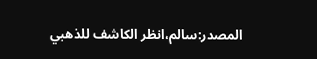المصدر:سالم،انظر الكاشف للذهبي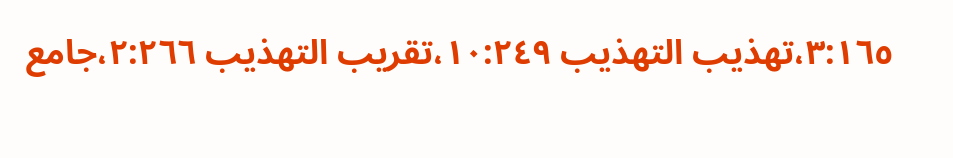٣:١٦٥،تهذيب التهذيب ١٠:٢٤٩،تقريب التهذيب ٢:٢٦٦،جامع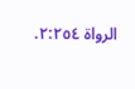الرواة ٢:٢٥٤.